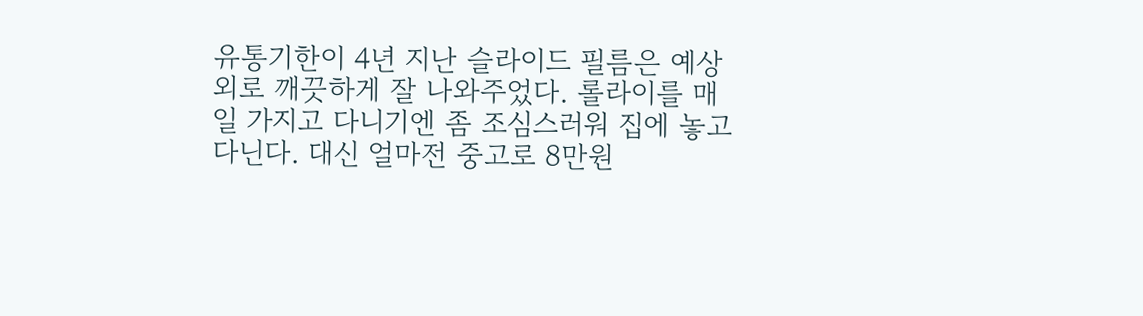유통기한이 4년 지난 슬라이드 필름은 예상 외로 깨끗하게 잘 나와주었다. 롤라이를 매일 가지고 다니기엔 좀 조심스러워 집에 놓고 다닌다. 대신 얼마전 중고로 8만원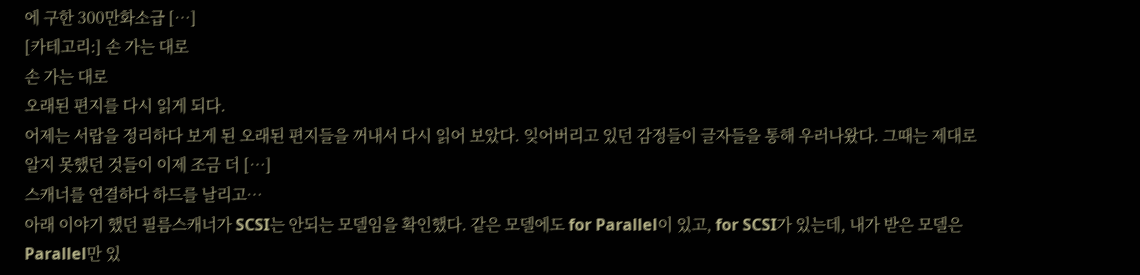에 구한 300만화소급 […]
[카테고리:] 손 가는 대로
손 가는 대로
오래된 편지를 다시 읽게 되다.
어제는 서랍을 정리하다 보게 된 오래된 편지들을 꺼내서 다시 읽어 보았다. 잊어버리고 있던 감정들이 글자들을 통해 우러나왔다. 그때는 제대로 알지 못했던 것들이 이제 조금 더 […]
스캐너를 연결하다 하드를 날리고…
아래 이야기 했던 필름스캐너가 SCSI는 안되는 모델임을 확인했다. 같은 모델에도 for Parallel이 있고, for SCSI가 있는데, 내가 받은 모델은 Parallel만 있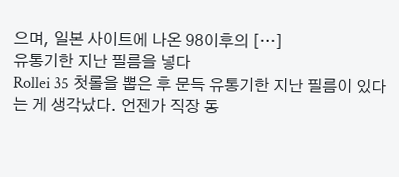으며, 일본 사이트에 나온 98이후의 […]
유통기한 지난 필름을 넣다
Rollei 35 첫롤을 뽑은 후 문득 유통기한 지난 필름이 있다는 게 생각났다. 언젠가 직장 동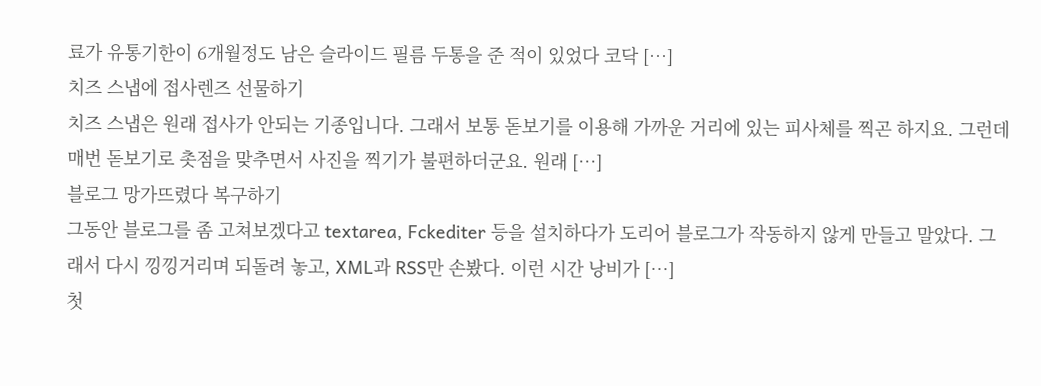료가 유통기한이 6개월정도 남은 슬라이드 필름 두통을 준 적이 있었다 코닥 […]
치즈 스냅에 접사렌즈 선물하기
치즈 스냅은 원래 접사가 안되는 기종입니다. 그래서 보통 돋보기를 이용해 가까운 거리에 있는 피사체를 찍곤 하지요. 그런데 매번 돋보기로 촛점을 맞추면서 사진을 찍기가 불편하더군요. 원래 […]
블로그 망가뜨렸다 복구하기
그동안 블로그를 좀 고쳐보겠다고 textarea, Fckediter 등을 설치하다가 도리어 블로그가 작동하지 않게 만들고 말았다. 그래서 다시 낑낑거리며 되돌려 놓고, XML과 RSS만 손봤다. 이런 시간 낭비가 […]
첫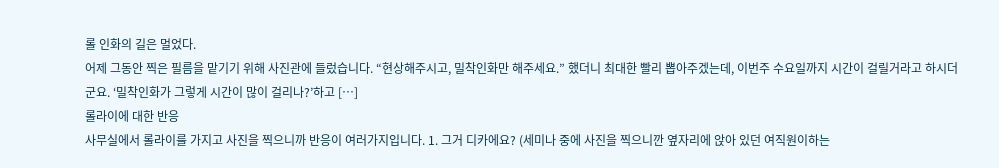롤 인화의 길은 멀었다.
어제 그동안 찍은 필름을 맡기기 위해 사진관에 들렀습니다. “현상해주시고, 밀착인화만 해주세요.” 했더니 최대한 빨리 뽑아주겠는데, 이번주 수요일까지 시간이 걸릴거라고 하시더군요. ‘밀착인화가 그렇게 시간이 많이 걸리나?’하고 […]
롤라이에 대한 반응
사무실에서 롤라이를 가지고 사진을 찍으니까 반응이 여러가지입니다. 1. 그거 디카에요? (세미나 중에 사진을 찍으니깐 옆자리에 앉아 있던 여직원이하는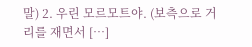말) 2. 우린 모르모트야. (보측으로 거리를 재면서 […]